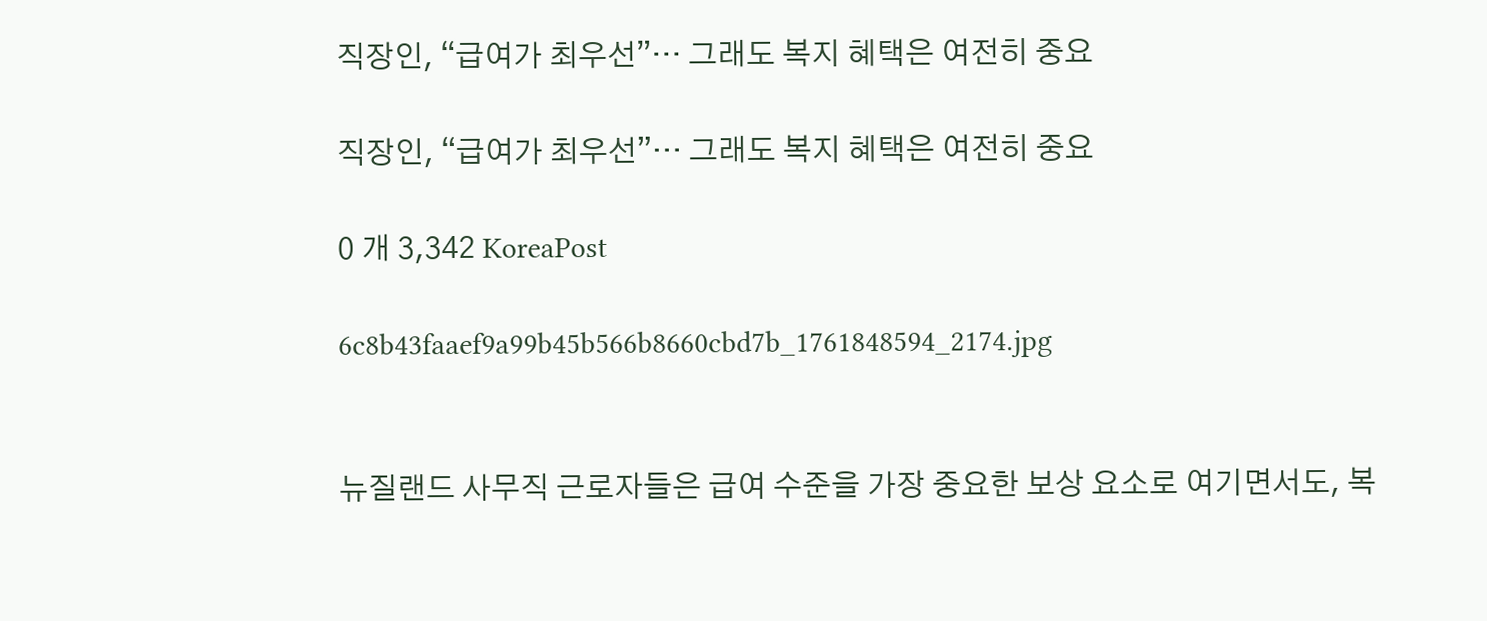직장인, “급여가 최우선”… 그래도 복지 혜택은 여전히 중요

직장인, “급여가 최우선”… 그래도 복지 혜택은 여전히 중요

0 개 3,342 KoreaPost

6c8b43faaef9a99b45b566b8660cbd7b_1761848594_2174.jpg


뉴질랜드 사무직 근로자들은 급여 수준을 가장 중요한 보상 요소로 여기면서도, 복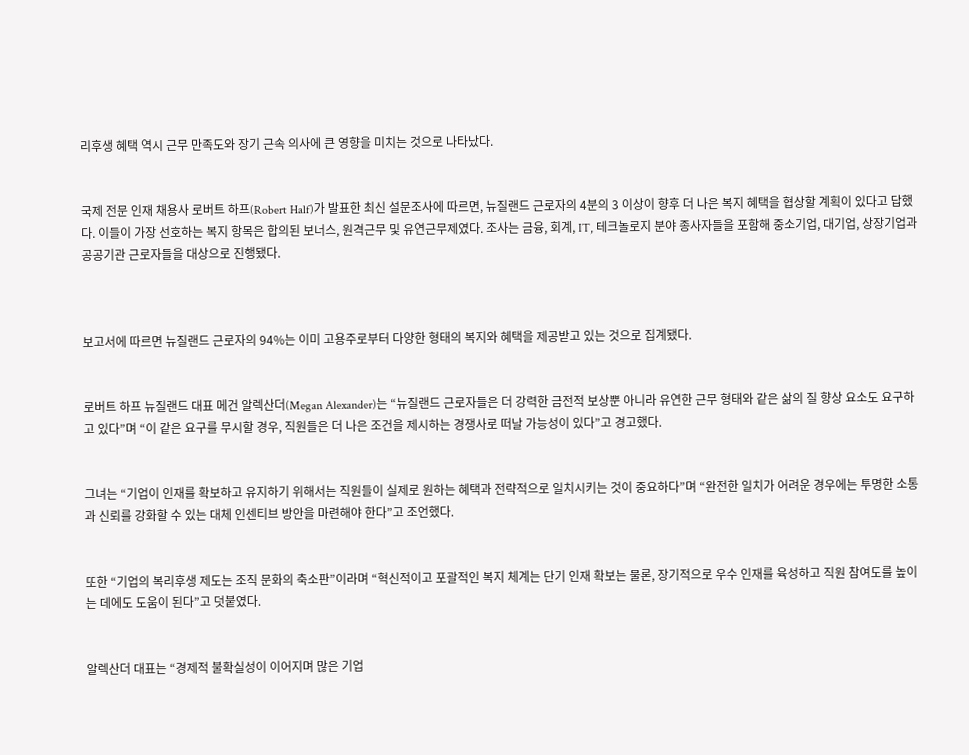리후생 혜택 역시 근무 만족도와 장기 근속 의사에 큰 영향을 미치는 것으로 나타났다.


국제 전문 인재 채용사 로버트 하프(Robert Half)가 발표한 최신 설문조사에 따르면, 뉴질랜드 근로자의 4분의 3 이상이 향후 더 나은 복지 혜택을 협상할 계획이 있다고 답했다. 이들이 가장 선호하는 복지 항목은 합의된 보너스, 원격근무 및 유연근무제였다. 조사는 금융, 회계, IT, 테크놀로지 분야 종사자들을 포함해 중소기업, 대기업, 상장기업과 공공기관 근로자들을 대상으로 진행됐다.



보고서에 따르면 뉴질랜드 근로자의 94%는 이미 고용주로부터 다양한 형태의 복지와 혜택을 제공받고 있는 것으로 집계됐다.


로버트 하프 뉴질랜드 대표 메건 알렉산더(Megan Alexander)는 “뉴질랜드 근로자들은 더 강력한 금전적 보상뿐 아니라 유연한 근무 형태와 같은 삶의 질 향상 요소도 요구하고 있다”며 “이 같은 요구를 무시할 경우, 직원들은 더 나은 조건을 제시하는 경쟁사로 떠날 가능성이 있다”고 경고했다.


그녀는 “기업이 인재를 확보하고 유지하기 위해서는 직원들이 실제로 원하는 혜택과 전략적으로 일치시키는 것이 중요하다”며 “완전한 일치가 어려운 경우에는 투명한 소통과 신뢰를 강화할 수 있는 대체 인센티브 방안을 마련해야 한다”고 조언했다.


또한 “기업의 복리후생 제도는 조직 문화의 축소판”이라며 “혁신적이고 포괄적인 복지 체계는 단기 인재 확보는 물론, 장기적으로 우수 인재를 육성하고 직원 참여도를 높이는 데에도 도움이 된다”고 덧붙였다.


알렉산더 대표는 “경제적 불확실성이 이어지며 많은 기업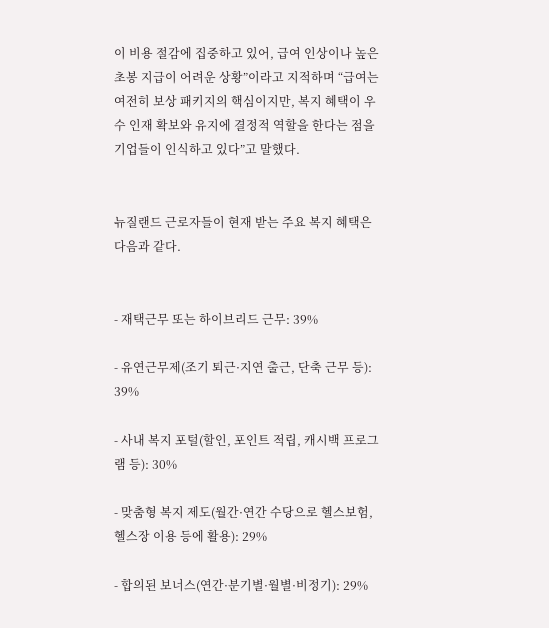이 비용 절감에 집중하고 있어, 급여 인상이나 높은 초봉 지급이 어려운 상황”이라고 지적하며 “급여는 여전히 보상 패키지의 핵심이지만, 복지 혜택이 우수 인재 확보와 유지에 결정적 역할을 한다는 점을 기업들이 인식하고 있다”고 말했다.


뉴질랜드 근로자들이 현재 받는 주요 복지 혜택은 다음과 같다.


- 재택근무 또는 하이브리드 근무: 39%

- 유연근무제(조기 퇴근·지연 출근, 단축 근무 등): 39%

- 사내 복지 포털(할인, 포인트 적립, 캐시백 프로그램 등): 30%

- 맞춤형 복지 제도(월간·연간 수당으로 헬스보험, 헬스장 이용 등에 활용): 29%

- 합의된 보너스(연간·분기별·월별·비정기): 29%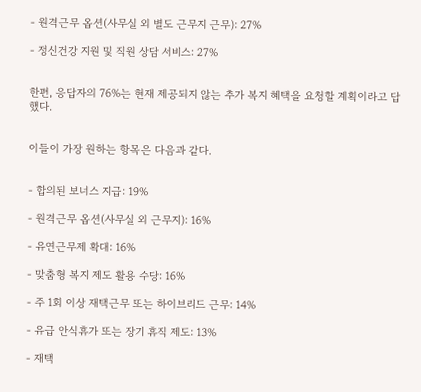- 원격근무 옵션(사무실 외 별도 근무지 근무): 27%

- 정신건강 지원 및 직원 상담 서비스: 27%


한편, 응답자의 76%는 현재 제공되지 않는 추가 복지 혜택을 요청할 계획이라고 답했다.


이들이 가장 원하는 항목은 다음과 같다.


- 합의된 보너스 지급: 19%

- 원격근무 옵션(사무실 외 근무지): 16%

- 유연근무제 확대: 16%

- 맞춤형 복지 제도 활용 수당: 16%

- 주 1회 이상 재택근무 또는 하이브리드 근무: 14%

- 유급 안식휴가 또는 장기 휴직 제도: 13%

- 재택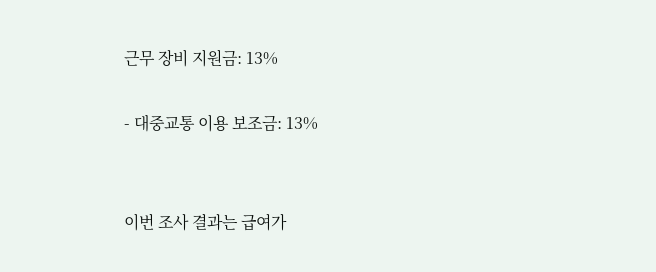근무 장비 지원금: 13%

- 대중교통 이용 보조금: 13%


이번 조사 결과는 급여가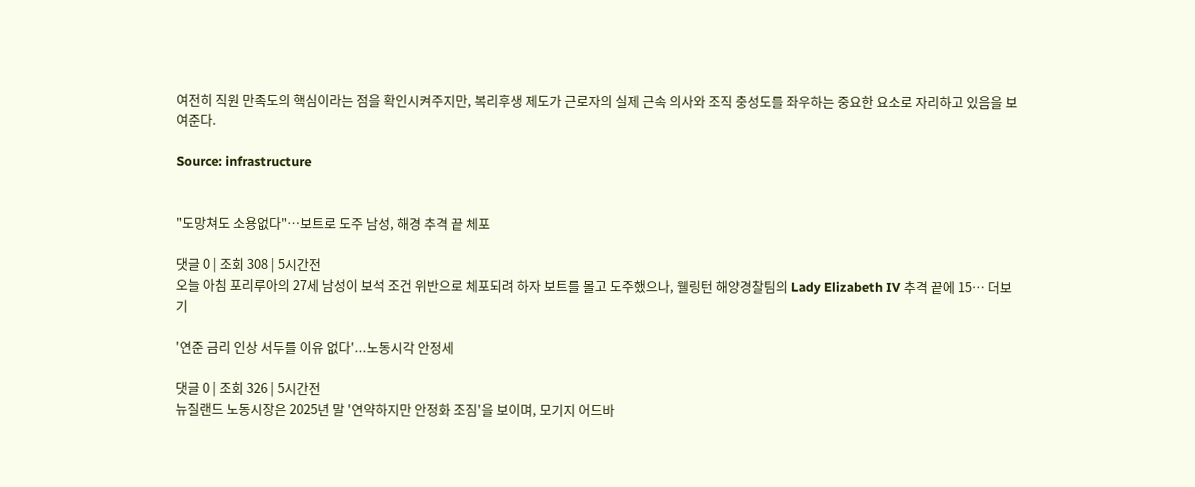여전히 직원 만족도의 핵심이라는 점을 확인시켜주지만, 복리후생 제도가 근로자의 실제 근속 의사와 조직 충성도를 좌우하는 중요한 요소로 자리하고 있음을 보여준다.

Source: infrastructure


"도망쳐도 소용없다"…보트로 도주 남성, 해경 추격 끝 체포

댓글 0 | 조회 308 | 5시간전
오늘 아침 포리루아의 27세 남성이 보석 조건 위반으로 체포되려 하자 보트를 몰고 도주했으나, 웰링턴 해양경찰팀의 Lady Elizabeth IV 추격 끝에 15… 더보기

'연준 금리 인상 서두를 이유 없다'...노동시각 안정세

댓글 0 | 조회 326 | 5시간전
뉴질랜드 노동시장은 2025년 말 '연약하지만 안정화 조짐'을 보이며, 모기지 어드바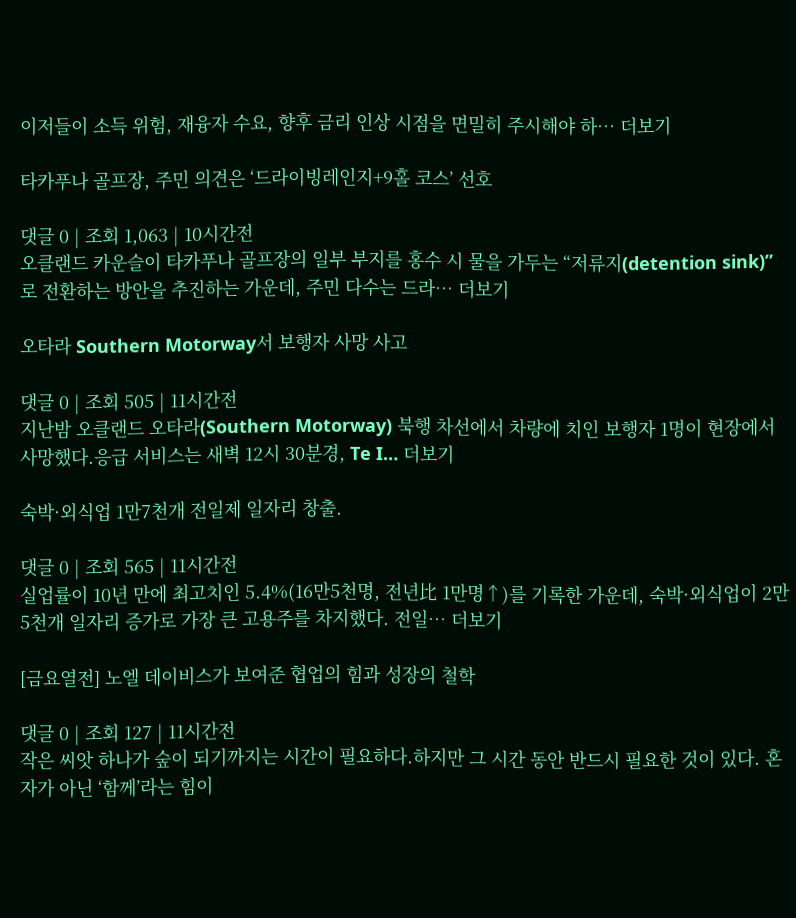이저들이 소득 위험, 재융자 수요, 향후 금리 인상 시점을 면밀히 주시해야 하… 더보기

타카푸나 골프장, 주민 의견은 ‘드라이빙레인지+9홀 코스’ 선호

댓글 0 | 조회 1,063 | 10시간전
오클랜드 카운슬이 타카푸나 골프장의 일부 부지를 홍수 시 물을 가두는 “저류지(detention sink)”로 전환하는 방안을 추진하는 가운데, 주민 다수는 드라… 더보기

오타라 Southern Motorway서 보행자 사망 사고

댓글 0 | 조회 505 | 11시간전
지난밤 오클랜드 오타라(Southern Motorway) 북행 차선에서 차량에 치인 보행자 1명이 현장에서 사망했다.응급 서비스는 새벽 12시 30분경, Te I… 더보기

숙박·외식업 1만7천개 전일제 일자리 창출.

댓글 0 | 조회 565 | 11시간전
실업률이 10년 만에 최고치인 5.4%(16만5천명, 전년比 1만명↑)를 기록한 가운데, 숙박·외식업이 2만5천개 일자리 증가로 가장 큰 고용주를 차지했다. 전일… 더보기

[금요열전] 노엘 데이비스가 보여준 협업의 힘과 성장의 철학

댓글 0 | 조회 127 | 11시간전
작은 씨앗 하나가 숲이 되기까지는 시간이 필요하다.하지만 그 시간 동안 반드시 필요한 것이 있다. 혼자가 아닌 ‘함께’라는 힘이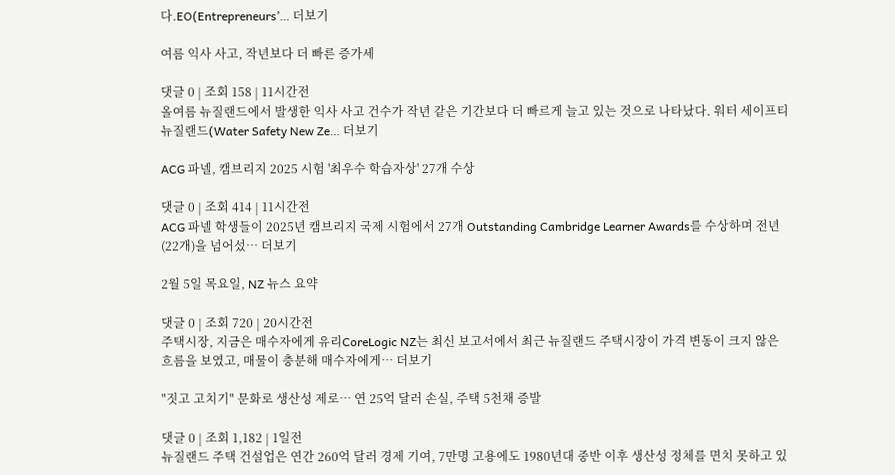다.EO(Entrepreneurs’… 더보기

여름 익사 사고, 작년보다 더 빠른 증가세

댓글 0 | 조회 158 | 11시간전
올여름 뉴질랜드에서 발생한 익사 사고 건수가 작년 같은 기간보다 더 빠르게 늘고 있는 것으로 나타났다. 워터 세이프티 뉴질랜드(Water Safety New Ze… 더보기

ACG 파넬, 캠브리지 2025 시험 '최우수 학습자상' 27개 수상

댓글 0 | 조회 414 | 11시간전
ACG 파넬 학생들이 2025년 캠브리지 국제 시험에서 27개 Outstanding Cambridge Learner Awards를 수상하며 전년(22개)을 넘어섰… 더보기

2월 5일 목요일, NZ 뉴스 요약

댓글 0 | 조회 720 | 20시간전
주택시장, 지금은 매수자에게 유리CoreLogic NZ는 최신 보고서에서 최근 뉴질랜드 주택시장이 가격 변동이 크지 않은 흐름을 보였고, 매물이 충분해 매수자에게… 더보기

"짓고 고치기" 문화로 생산성 제로… 연 25억 달러 손실, 주택 5천채 증발

댓글 0 | 조회 1,182 | 1일전
뉴질랜드 주택 건설업은 연간 260억 달러 경제 기여, 7만명 고용에도 1980년대 중반 이후 생산성 정체를 면치 못하고 있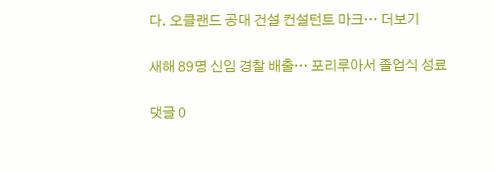다. 오클랜드 공대 건설 컨설턴트 마크… 더보기

새해 89명 신임 경찰 배출… 포리루아서 졸업식 성료

댓글 0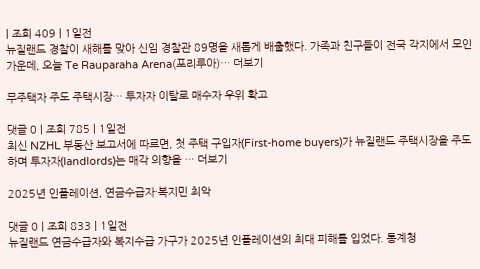| 조회 409 | 1일전
뉴질랜드 경찰이 새해를 맞아 신임 경찰관 89명을 새롭게 배출했다. 가족과 친구들이 전국 각지에서 모인 가운데, 오늘 Te Rauparaha Arena(포리루아)… 더보기

무주택자 주도 주택시장… 투자자 이탈로 매수자 우위 확고

댓글 0 | 조회 785 | 1일전
최신 NZHL 부동산 보고서에 따르면, 첫 주택 구입자(First-home buyers)가 뉴질랜드 주택시장을 주도하며 투자자(landlords)는 매각 의향을 … 더보기

2025년 인플레이션, 연금수급자·복지민 최악

댓글 0 | 조회 833 | 1일전
뉴질랜드 연금수급자와 복지수급 가구가 2025년 인플레이션의 최대 피해를 입었다. 통계청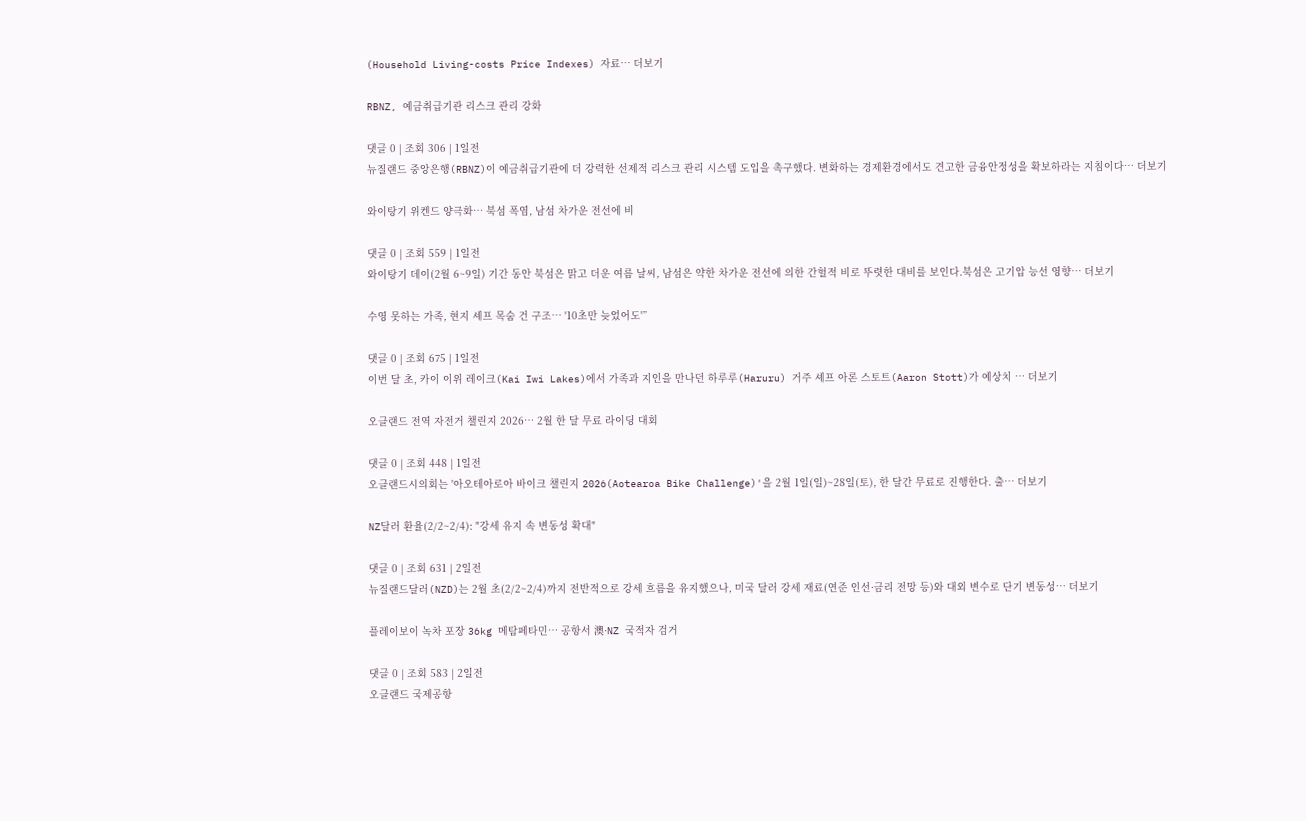(Household Living-costs Price Indexes) 자료… 더보기

RBNZ, 예금취급기관 리스크 관리 강화

댓글 0 | 조회 306 | 1일전
뉴질랜드 중앙은행(RBNZ)이 예금취급기관에 더 강력한 선제적 리스크 관리 시스템 도입을 촉구했다. 변화하는 경제환경에서도 견고한 금융안정성을 확보하라는 지침이다… 더보기

와이탕기 위켄드 양극화… 북섬 폭염, 남섬 차가운 전선에 비

댓글 0 | 조회 559 | 1일전
와이탕기 데이(2월 6~9일) 기간 동안 북섬은 맑고 더운 여름 날씨, 남섬은 약한 차가운 전선에 의한 간헐적 비로 뚜렷한 대비를 보인다.북섬은 고기압 능선 영향… 더보기

수영 못하는 가족, 현지 셰프 목숨 건 구조… '10초만 늦었어도'”

댓글 0 | 조회 675 | 1일전
이번 달 초, 카이 이위 레이크(Kai Iwi Lakes)에서 가족과 지인을 만나던 하루루(Haruru) 거주 셰프 아론 스토트(Aaron Stott)가 예상치 … 더보기

오클랜드 전역 자전거 챌린지 2026… 2월 한 달 무료 라이딩 대회

댓글 0 | 조회 448 | 1일전
오클랜드시의회는 '아오테아로아 바이크 챌린지 2026(Aotearoa Bike Challenge)'을 2월 1일(일)~28일(토), 한 달간 무료로 진행한다. 출… 더보기

NZ달러 환율(2/2~2/4): "강세 유지 속 변동성 확대"

댓글 0 | 조회 631 | 2일전
뉴질랜드달러(NZD)는 2월 초(2/2~2/4)까지 전반적으로 강세 흐름을 유지했으나, 미국 달러 강세 재료(연준 인선·금리 전망 등)와 대외 변수로 단기 변동성… 더보기

플레이보이 녹차 포장 36kg 메탐페타민… 공항서 澳·NZ 국적자 검거

댓글 0 | 조회 583 | 2일전
오클랜드 국제공항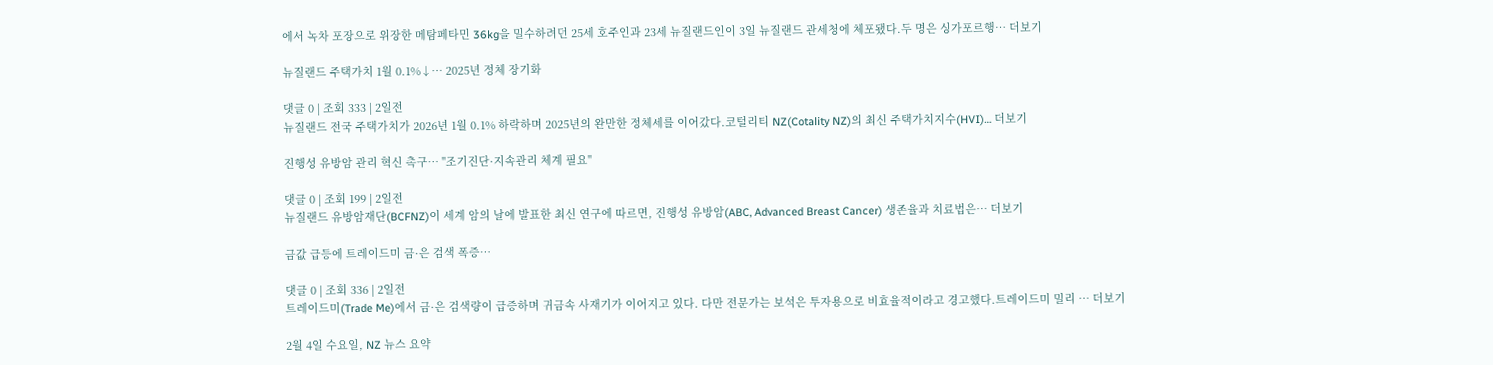에서 녹차 포장으로 위장한 메탐페타민 36kg을 밀수하려던 25세 호주인과 23세 뉴질랜드인이 3일 뉴질랜드 관세청에 체포됐다.두 명은 싱가포르행… 더보기

뉴질랜드 주택가치 1월 0.1%↓… 2025년 정체 장기화

댓글 0 | 조회 333 | 2일전
뉴질랜드 전국 주택가치가 2026년 1월 0.1% 하락하며 2025년의 완만한 정체세를 이어갔다.코털리티 NZ(Cotality NZ)의 최신 주택가치지수(HVI)… 더보기

진행성 유방암 관리 혁신 촉구… "조기진단·지속관리 체계 필요"

댓글 0 | 조회 199 | 2일전
뉴질랜드 유방암재단(BCFNZ)이 세계 암의 날에 발표한 최신 연구에 따르면, 진행성 유방암(ABC, Advanced Breast Cancer) 생존율과 치료법은… 더보기

금값 급등에 트레이드미 금·은 검색 폭증…

댓글 0 | 조회 336 | 2일전
트레이드미(Trade Me)에서 금·은 검색량이 급증하며 귀금속 사재기가 이어지고 있다. 다만 전문가는 보석은 투자용으로 비효율적이라고 경고했다.트레이드미 밀리 … 더보기

2월 4일 수요일, NZ 뉴스 요약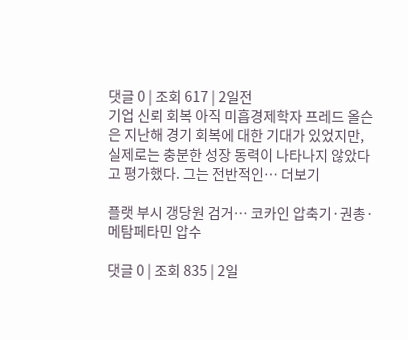댓글 0 | 조회 617 | 2일전
기업 신뢰 회복 아직 미흡경제학자 프레드 올슨은 지난해 경기 회복에 대한 기대가 있었지만, 실제로는 충분한 성장 동력이 나타나지 않았다고 평가했다. 그는 전반적인… 더보기

플랫 부시 갱당원 검거… 코카인 압축기·권총·메탐페타민 압수

댓글 0 | 조회 835 | 2일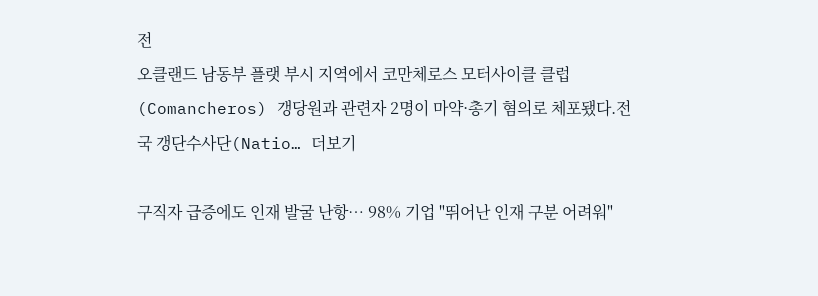전
오클랜드 남동부 플랫 부시 지역에서 코만체로스 모터사이클 클럽(Comancheros) 갱당원과 관련자 2명이 마약·총기 혐의로 체포됐다.전국 갱단수사단(Natio… 더보기

구직자 급증에도 인재 발굴 난항… 98% 기업 "뛰어난 인재 구분 어려워"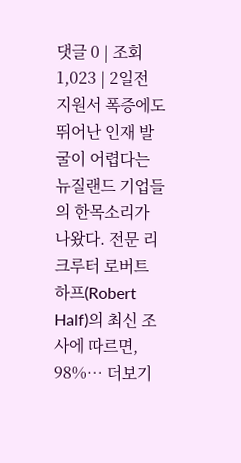댓글 0 | 조회 1,023 | 2일전
지원서 폭증에도 뛰어난 인재 발굴이 어렵다는 뉴질랜드 기업들의 한목소리가 나왔다. 전문 리크루터 로버트 하프(Robert Half)의 최신 조사에 따르면, 98%… 더보기